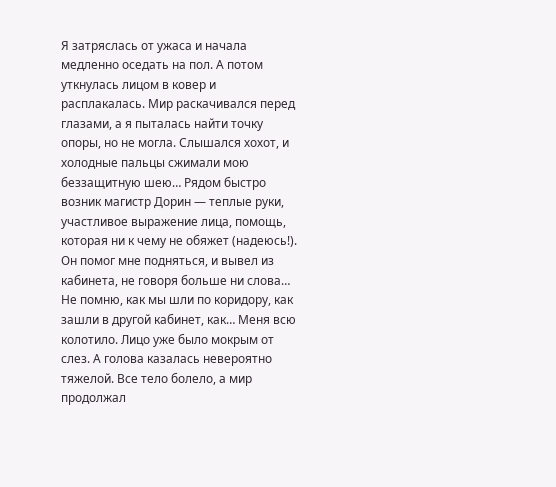Я затряслась от ужаса и начала медленно оседать на пол. А потом уткнулась лицом в ковер и расплакалась. Мир раскачивался перед глазами, а я пыталась найти точку опоры, но не могла. Слышался хохот, и холодные пальцы сжимали мою беззащитную шею… Рядом быстро возник магистр Дорин — теплые руки, участливое выражение лица, помощь, которая ни к чему не обяжет (надеюсь!). Он помог мне подняться, и вывел из кабинета, не говоря больше ни слова…
Не помню, как мы шли по коридору, как зашли в другой кабинет, как… Меня всю колотило. Лицо уже было мокрым от слез. А голова казалась невероятно тяжелой. Все тело болело, а мир продолжал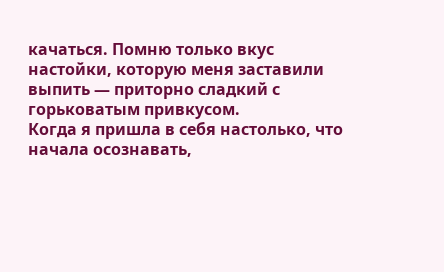качаться. Помню только вкус настойки, которую меня заставили выпить — приторно сладкий с горьковатым привкусом.
Когда я пришла в себя настолько, что начала осознавать,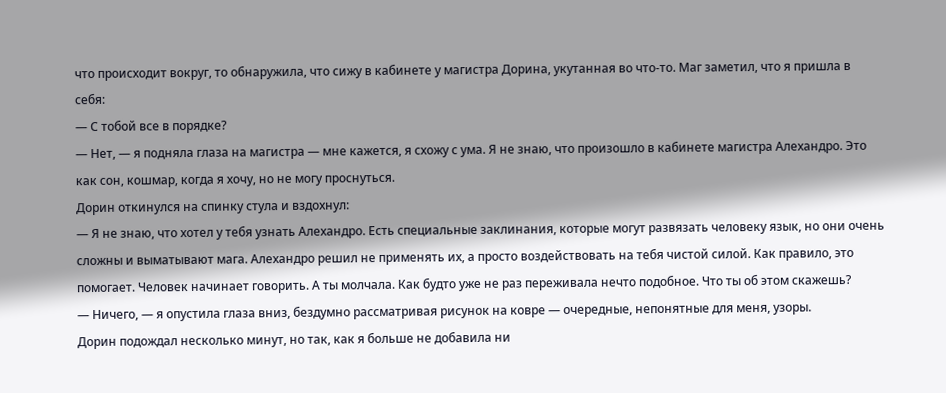что происходит вокруг, то обнаружила, что сижу в кабинете у магистра Дорина, укутанная во что-то. Маг заметил, что я пришла в себя:
— С тобой все в порядке?
— Нет, — я подняла глаза на магистра — мне кажется, я схожу с ума. Я не знаю, что произошло в кабинете магистра Алехандро. Это как сон, кошмар, когда я хочу, но не могу проснуться.
Дорин откинулся на спинку стула и вздохнул:
— Я не знаю, что хотел у тебя узнать Алехандро. Есть специальные заклинания, которые могут развязать человеку язык, но они очень сложны и выматывают мага. Алехандро решил не применять их, а просто воздействовать на тебя чистой силой. Как правило, это помогает. Человек начинает говорить. А ты молчала. Как будто уже не раз переживала нечто подобное. Что ты об этом скажешь?
— Ничего, — я опустила глаза вниз, бездумно рассматривая рисунок на ковре — очередные, непонятные для меня, узоры.
Дорин подождал несколько минут, но так, как я больше не добавила ни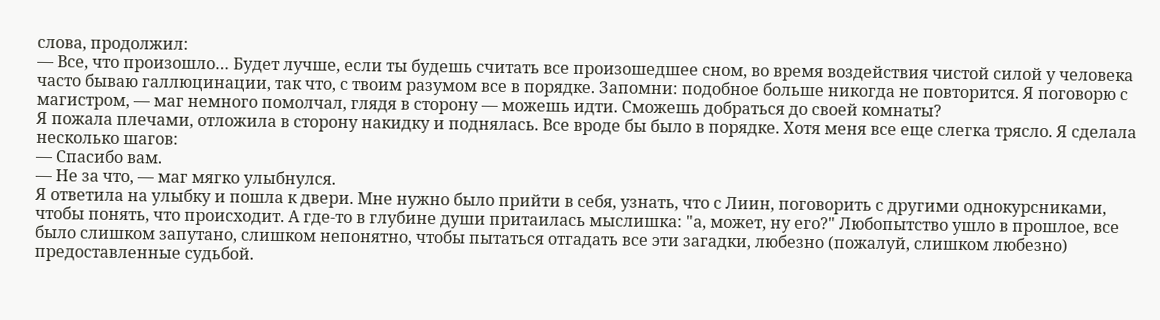слова, продолжил:
— Все, что произошло… Будет лучше, если ты будешь считать все произошедшее сном, во время воздействия чистой силой у человека часто бываю галлюцинации, так что, с твоим разумом все в порядке. Запомни: подобное больше никогда не повторится. Я поговорю с магистром, — маг немного помолчал, глядя в сторону — можешь идти. Сможешь добраться до своей комнаты?
Я пожала плечами, отложила в сторону накидку и поднялась. Все вроде бы было в порядке. Хотя меня все еще слегка трясло. Я сделала несколько шагов:
— Спасибо вам.
— Не за что, — маг мягко улыбнулся.
Я ответила на улыбку и пошла к двери. Мне нужно было прийти в себя, узнать, что с Лиин, поговорить с другими однокурсниками, чтобы понять, что происходит. А где-то в глубине души притаилась мыслишка: "а, может, ну его?" Любопытство ушло в прошлое, все было слишком запутано, слишком непонятно, чтобы пытаться отгадать все эти загадки, любезно (пожалуй, слишком любезно) предоставленные судьбой.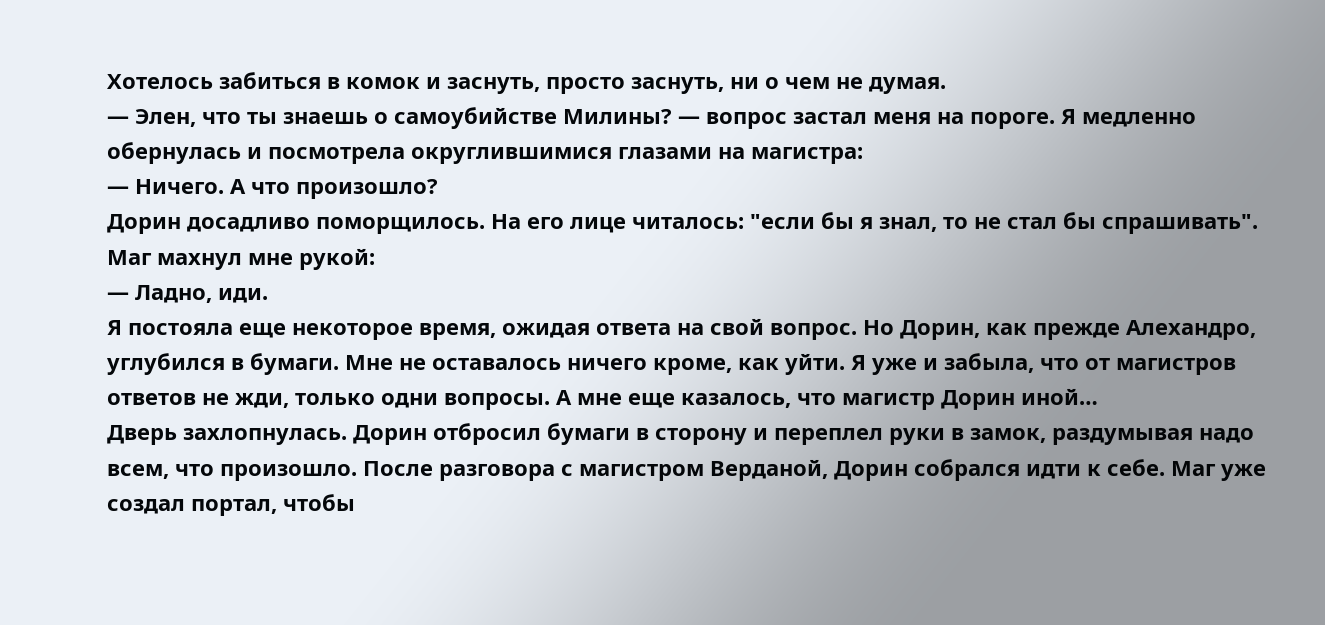Хотелось забиться в комок и заснуть, просто заснуть, ни о чем не думая.
— Элен, что ты знаешь о самоубийстве Милины? — вопрос застал меня на пороге. Я медленно обернулась и посмотрела округлившимися глазами на магистра:
— Ничего. А что произошло?
Дорин досадливо поморщилось. На его лице читалось: "если бы я знал, то не стал бы спрашивать". Маг махнул мне рукой:
— Ладно, иди.
Я постояла еще некоторое время, ожидая ответа на свой вопрос. Но Дорин, как прежде Алехандро, углубился в бумаги. Мне не оставалось ничего кроме, как уйти. Я уже и забыла, что от магистров ответов не жди, только одни вопросы. А мне еще казалось, что магистр Дорин иной…
Дверь захлопнулась. Дорин отбросил бумаги в сторону и переплел руки в замок, раздумывая надо всем, что произошло. После разговора с магистром Верданой, Дорин собрался идти к себе. Маг уже создал портал, чтобы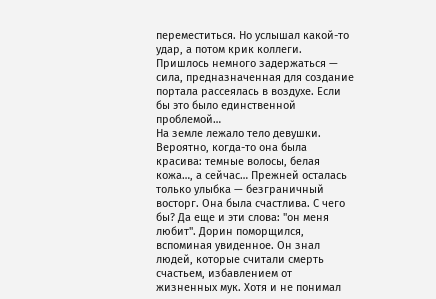переместиться. Но услышал какой-то удар, а потом крик коллеги. Пришлось немного задержаться — сила, предназначенная для создание портала рассеялась в воздухе. Если бы это было единственной проблемой…
На земле лежало тело девушки. Вероятно, когда-то она была красива: темные волосы, белая кожа…, а сейчас… Прежней осталась только улыбка — безграничный восторг. Она была счастлива. С чего бы? Да еще и эти слова: "он меня любит". Дорин поморщился, вспоминая увиденное. Он знал людей, которые считали смерть счастьем, избавлением от жизненных мук. Хотя и не понимал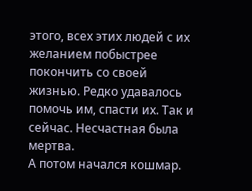этого, всех этих людей с их желанием побыстрее покончить со своей жизнью. Редко удавалось помочь им, спасти их. Так и сейчас. Несчастная была мертва.
А потом начался кошмар.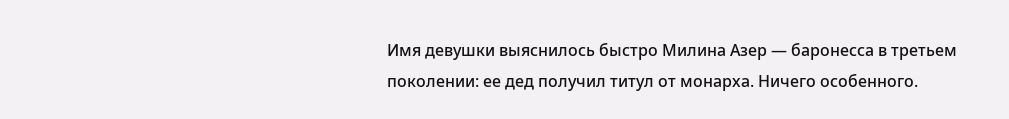Имя девушки выяснилось быстро Милина Азер — баронесса в третьем поколении: ее дед получил титул от монарха. Ничего особенного.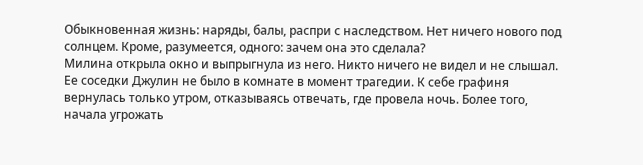Обыкновенная жизнь: наряды, балы, распри с наследством. Нет ничего нового под солнцем. Кроме, разумеется, одного: зачем она это сделала?
Милина открыла окно и выпрыгнула из него. Никто ничего не видел и не слышал. Ее соседки Джулин не было в комнате в момент трагедии. К себе графиня вернулась только утром, отказываясь отвечать, где провела ночь. Более того, начала угрожать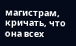магистрам, кричать, что она всех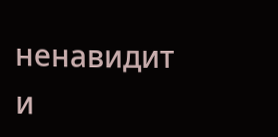ненавидит и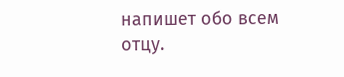напишет обо всем отцу.